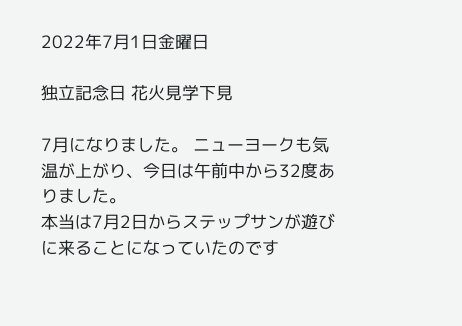2022年7月1日金曜日

独立記念日 花火見学下見

7月になりました。 ニューヨークも気温が上がり、今日は午前中から32度ありました。
本当は7月2日からステップサンが遊びに来ることになっていたのです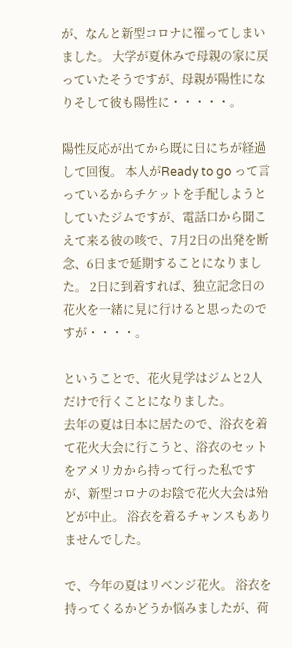が、なんと新型コロナに罹ってしまいました。 大学が夏休みで母親の家に戻っていたそうですが、母親が陽性になりそして彼も陽性に・・・・・。

陽性反応が出てから既に日にちが経過して回復。 本人がReady to go って言っているからチケットを手配しようとしていたジムですが、電話口から聞こえて来る彼の咳で、7月2日の出発を断念、6日まで延期することになりました。 2日に到着すれば、独立記念日の花火を一緒に見に行けると思ったのですが・・・・。

ということで、花火見学はジムと2人だけで行くことになりました。
去年の夏は日本に居たので、浴衣を着て花火大会に行こうと、浴衣のセットをアメリカから持って行った私ですが、新型コロナのお陰で花火大会は殆どが中止。 浴衣を着るチャンスもありませんでした。

で、今年の夏はリベンジ花火。 浴衣を持ってくるかどうか悩みましたが、荷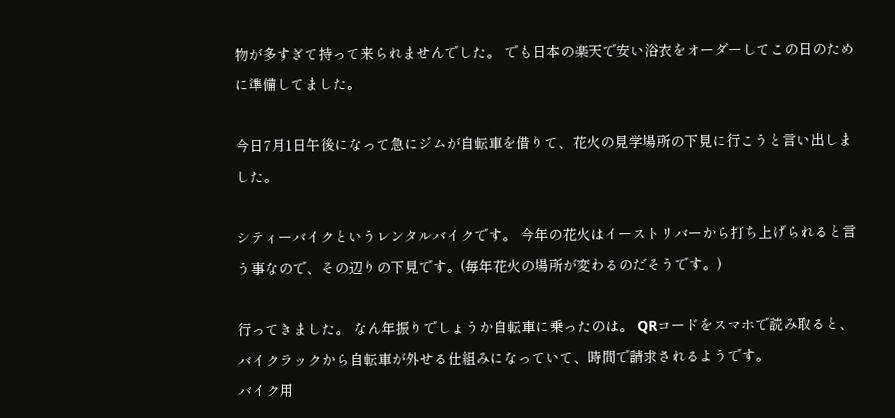物が多すぎて持って来られませんでした。 でも日本の楽天で安い浴衣をオーダーしてこの日のために準備してました。

今日7月1日午後になって急にジムが自転車を借りて、花火の見学場所の下見に行こうと言い出しました。

シティーバイクというレンタルバイクです。 今年の花火はイーストリバーから打ち上げられると言う事なので、その辺りの下見です。(毎年花火の場所が変わるのだそうです。)

行ってきました。 なん年振りでしょうか自転車に乗ったのは。 QRコードをスマホで読み取ると、バイクラックから自転車が外せる仕組みになっていて、時間で請求されるようです。
バイク用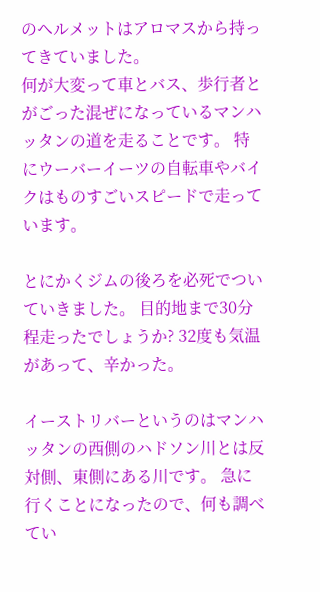のヘルメットはアロマスから持ってきていました。
何が大変って車とバス、歩行者とがごった混ぜになっているマンハッタンの道を走ることです。 特にウーバーイーツの自転車やバイクはものすごいスピードで走っています。

とにかくジムの後ろを必死でついていきました。 目的地まで30分程走ったでしょうか? 32度も気温があって、辛かった。

イーストリバーというのはマンハッタンの西側のハドソン川とは反対側、東側にある川です。 急に行くことになったので、何も調べてい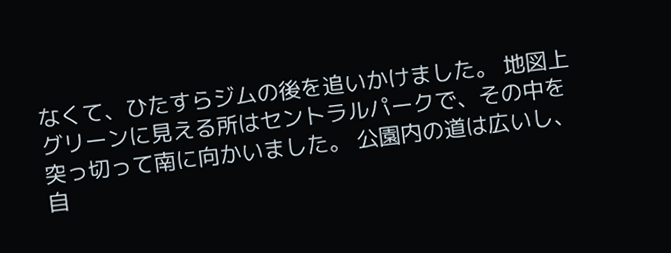なくて、ひたすらジムの後を追いかけました。 地図上グリーンに見える所はセントラルパークで、その中を突っ切って南に向かいました。 公園内の道は広いし、自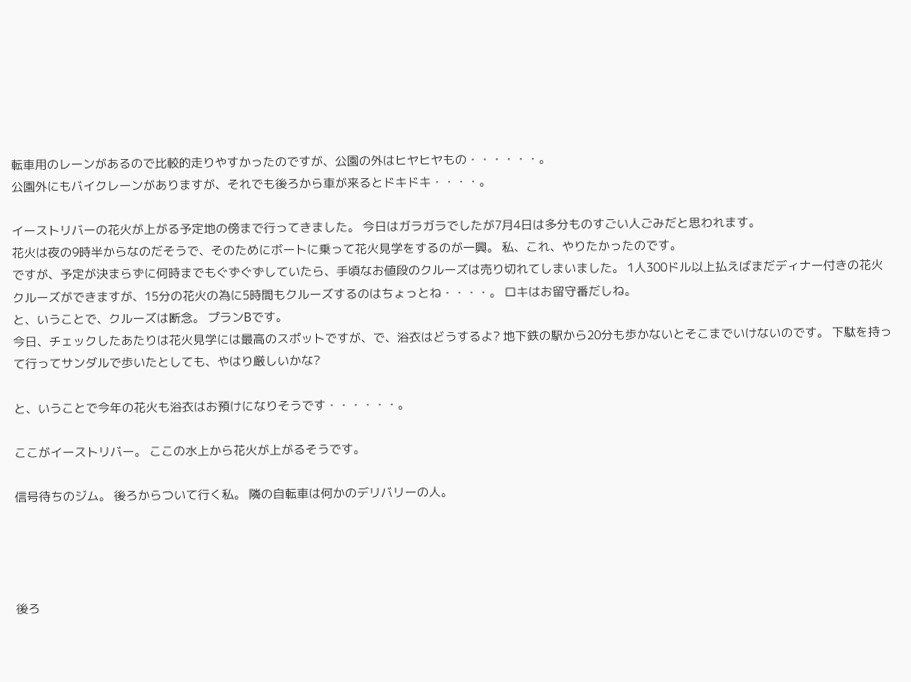転車用のレーンがあるので比較的走りやすかったのですが、公園の外はヒヤヒヤもの・・・・・・。
公園外にもバイクレーンがありますが、それでも後ろから車が来るとドキドキ・・・・。

イーストリバーの花火が上がる予定地の傍まで行ってきました。 今日はガラガラでしたが7月4日は多分ものすごい人ごみだと思われます。
花火は夜の9時半からなのだそうで、そのためにボートに乗って花火見学をするのが一興。 私、これ、やりたかったのです。
ですが、予定が決まらずに何時までもぐずぐずしていたら、手頃なお値段のクルーズは売り切れてしまいました。 1人300ドル以上払えばまだディナー付きの花火クルーズができますが、15分の花火の為に5時間もクルーズするのはちょっとね・・・・。 ロキはお留守番だしね。
と、いうことで、クルーズは断念。 プランBです。
今日、チェックしたあたりは花火見学には最高のスポットですが、で、浴衣はどうするよ? 地下鉄の駅から20分も歩かないとそこまでいけないのです。 下駄を持って行ってサンダルで歩いたとしても、やはり厳しいかな?

と、いうことで今年の花火も浴衣はお預けになりそうです・・・・・・。

ここがイーストリバー。 ここの水上から花火が上がるそうです。

信号待ちのジム。 後ろからついて行く私。 隣の自転車は何かのデリバリーの人。




後ろ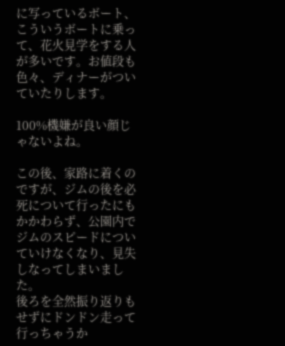に写っているボート、こういうボートに乗って、花火見学をする人が多いです。お値段も色々、ディナーがついていたりします。

100%機嫌が良い顔じゃないよね。

この後、家路に着くのですが、ジムの後を必死について行ったにもかかわらず、公園内でジムのスピードについていけなくなり、見失しなってしまいました。
後ろを全然振り返りもせずにドンドン走って行っちゃうか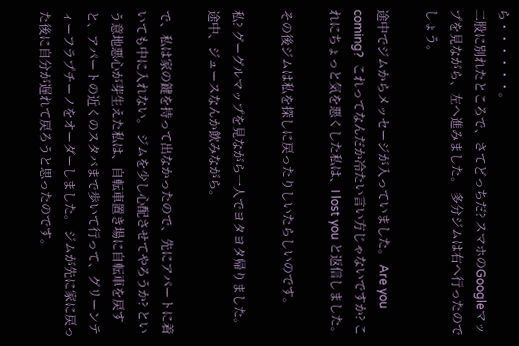ら・・・・・・。
二股に別れたところで、さてどっちだ? スマホのGoogleマップを見ながら、左へ進みました。 多分ジムは右へ行ったのでしょう。

途中でジムからメッセージが入っていました。 Are you coming?  これってなんだか冷たい言い方じゃないですか? これにちょっと気を悪くした私は、I lost you と返信しました。

その後ジムは私を探しに戻ったりしいたらしいのです。

私? グーグルマップを見ながら一人でヨタヨタ帰りました。 途中、ジュースなんか飲みながら。

で、私は家の鍵を持って出なかったので、先にアパートに着いても中に入れない。 ジムを少し心配させてやろうか? という意地悪心が芽生えた私は、自転車置き場に自転車を戻すと、アパートの近くのスタバまで歩いて行って、グリーンティーフラプチーノをオーダーしました。 ジムが先に家に戻った後に自分が遅れて戻ろうと思ったのです。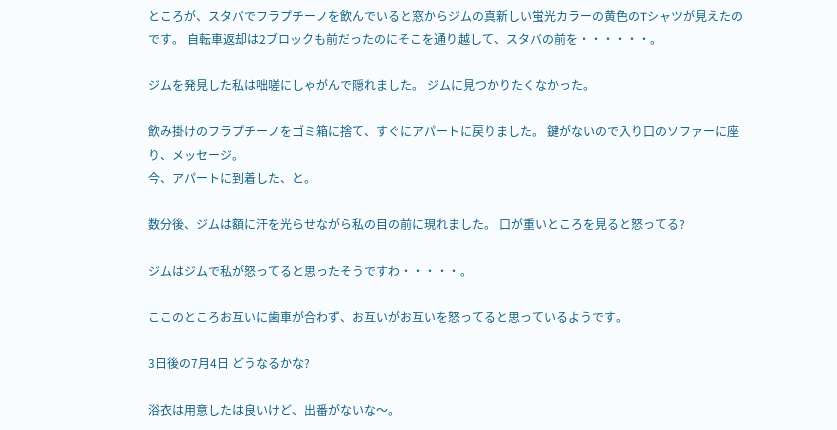ところが、スタバでフラプチーノを飲んでいると窓からジムの真新しい蛍光カラーの黄色のTシャツが見えたのです。 自転車返却は2ブロックも前だったのにそこを通り越して、スタバの前を・・・・・・。

ジムを発見した私は咄嗟にしゃがんで隠れました。 ジムに見つかりたくなかった。

飲み掛けのフラプチーノをゴミ箱に捨て、すぐにアパートに戻りました。 鍵がないので入り口のソファーに座り、メッセージ。
今、アパートに到着した、と。

数分後、ジムは額に汗を光らせながら私の目の前に現れました。 口が重いところを見ると怒ってる?

ジムはジムで私が怒ってると思ったそうですわ・・・・・。

ここのところお互いに歯車が合わず、お互いがお互いを怒ってると思っているようです。

3日後の7月4日 どうなるかな?

浴衣は用意したは良いけど、出番がないな〜。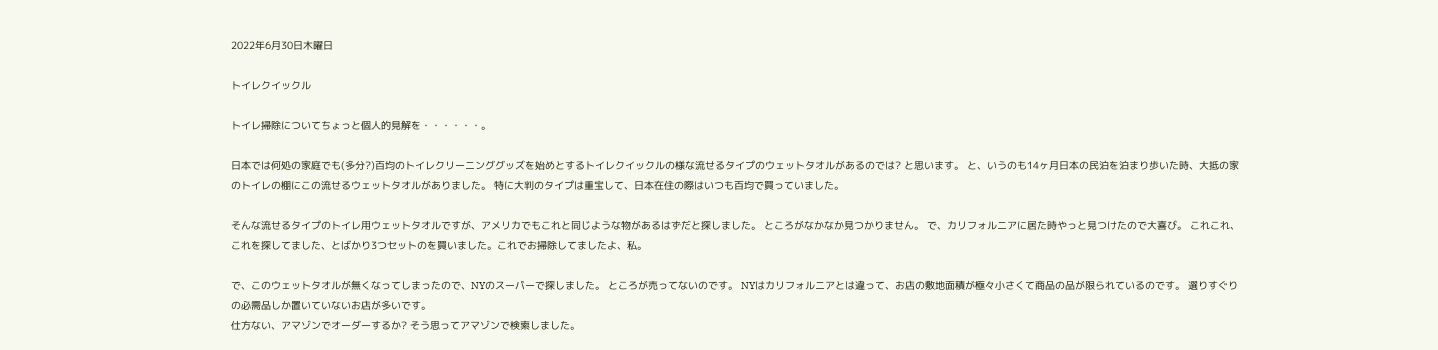2022年6月30日木曜日

トイレクイックル

トイレ掃除についてちょっと個人的見解を・・・・・・。

日本では何処の家庭でも(多分?)百均のトイレクリーニンググッズを始めとするトイレクイックルの様な流せるタイプのウェットタオルがあるのでは? と思います。 と、いうのも14ヶ月日本の民泊を泊まり歩いた時、大抵の家のトイレの棚にこの流せるウェットタオルがありました。 特に大判のタイプは重宝して、日本在住の際はいつも百均で買っていました。

そんな流せるタイプのトイレ用ウェットタオルですが、アメリカでもこれと同じような物があるはずだと探しました。 ところがなかなか見つかりません。 で、カリフォルニアに居た時やっと見つけたので大喜び。 これこれ、これを探してました、とばかり3つセットのを買いました。これでお掃除してましたよ、私。

で、このウェットタオルが無くなってしまったので、NYのスーパーで探しました。 ところが売ってないのです。 NYはカリフォルニアとは違って、お店の敷地面積が極々小さくて商品の品が限られているのです。 選りすぐりの必需品しか置いていないお店が多いです。
仕方ない、アマゾンでオーダーするか? そう思ってアマゾンで検索しました。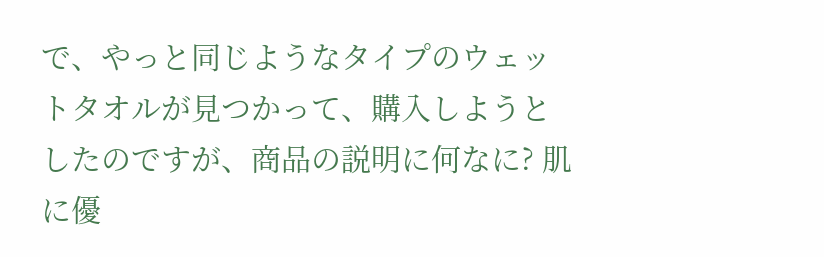で、やっと同じようなタイプのウェットタオルが見つかって、購入しようとしたのですが、商品の説明に何なに? 肌に優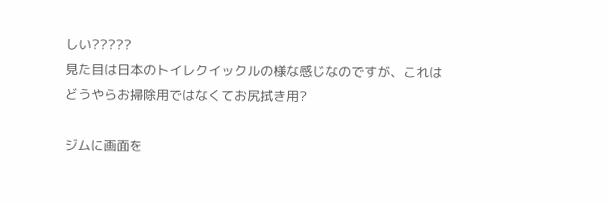しい?????
見た目は日本のトイレクイックルの様な感じなのですが、これはどうやらお掃除用ではなくてお尻拭き用?

ジムに画面を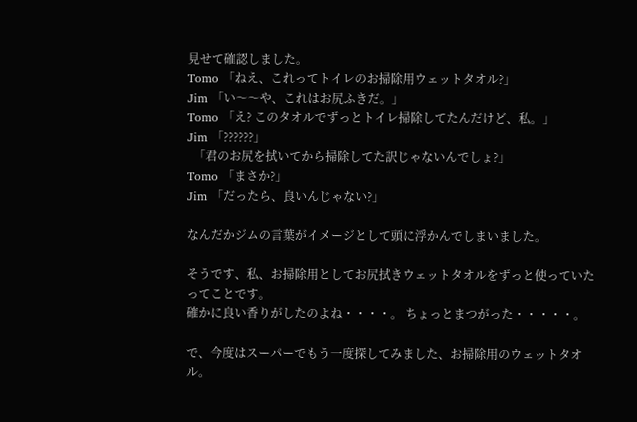見せて確認しました。
Tomo 「ねえ、これってトイレのお掃除用ウェットタオル?」
Jim 「い〜〜や、これはお尻ふきだ。」
Tomo 「え? このタオルでずっとトイレ掃除してたんだけど、私。」
Jim 「??????」
  「君のお尻を拭いてから掃除してた訳じゃないんでしょ?」
Tomo 「まさか?」
Jim 「だったら、良いんじゃない?」

なんだかジムの言葉がイメージとして頭に浮かんでしまいました。

そうです、私、お掃除用としてお尻拭きウェットタオルをずっと使っていたってことです。
確かに良い香りがしたのよね・・・・。 ちょっとまつがった・・・・・。

で、今度はスーパーでもう一度探してみました、お掃除用のウェットタオル。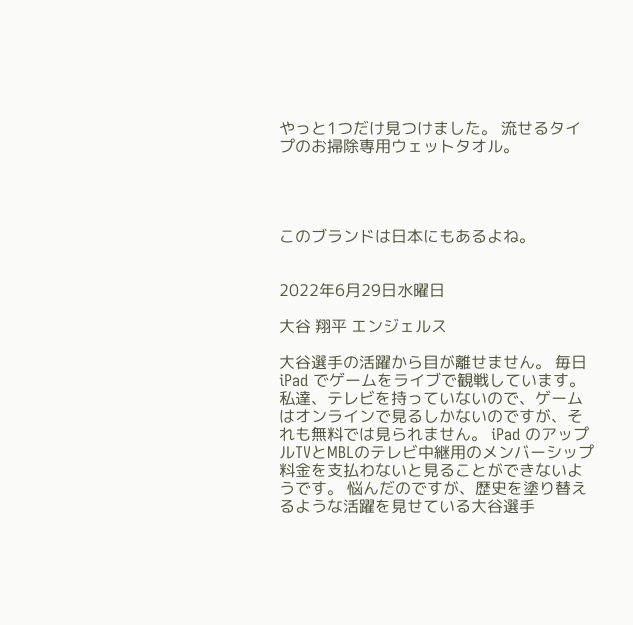やっと1つだけ見つけました。 流せるタイプのお掃除専用ウェットタオル。




このブランドは日本にもあるよね。


2022年6月29日水曜日

大谷 翔平 エンジェルス

大谷選手の活躍から目が離せません。 毎日iPad でゲームをライブで観戦しています。 私達、テレビを持っていないので、ゲームはオンラインで見るしかないのですが、それも無料では見られません。 iPad のアップルTVとMBLのテレビ中継用のメンバーシップ料金を支払わないと見ることができないようです。 悩んだのですが、歴史を塗り替えるような活躍を見せている大谷選手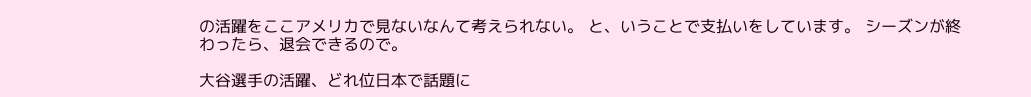の活躍をここアメリカで見ないなんて考えられない。 と、いうことで支払いをしています。 シーズンが終わったら、退会できるので。

大谷選手の活躍、どれ位日本で話題に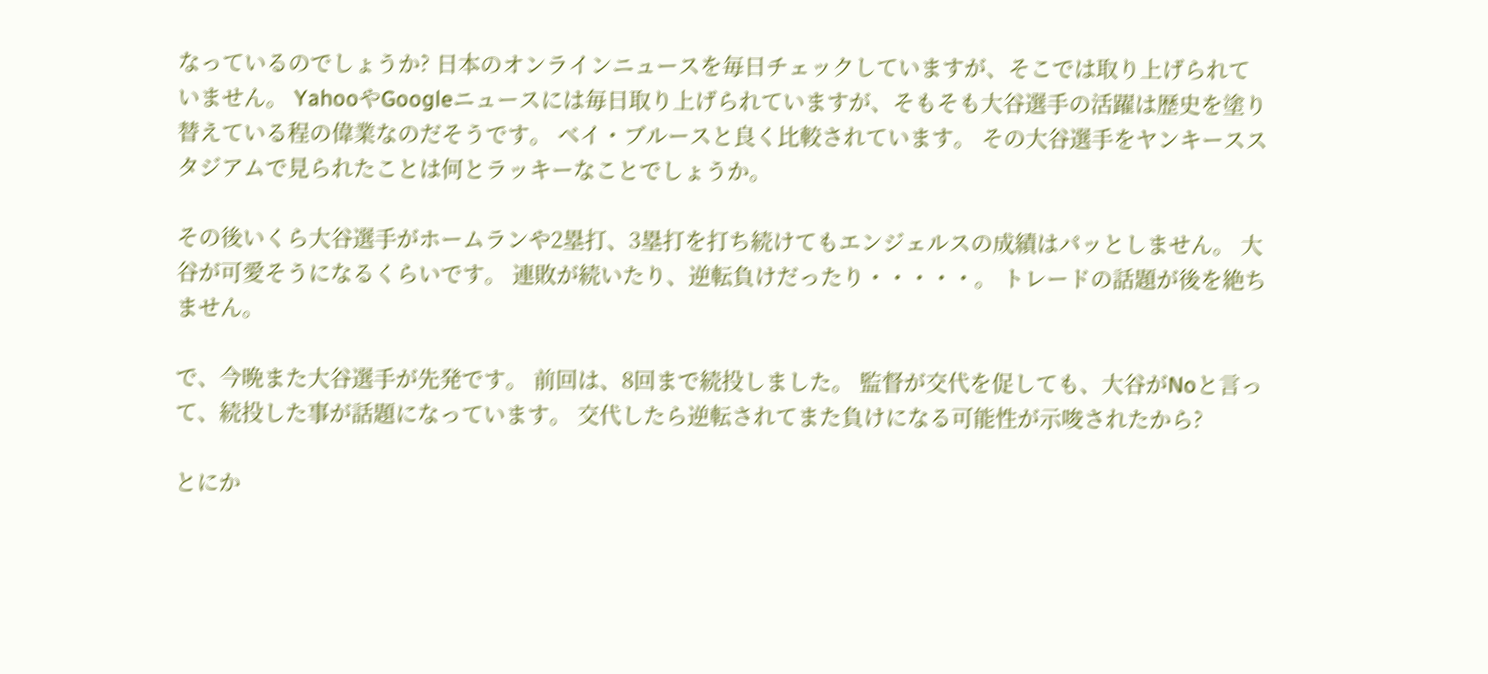なっているのでしょうか? 日本のオンラインニュースを毎日チェックしていますが、そこでは取り上げられていません。 YahooやGoogleニュースには毎日取り上げられていますが、そもそも大谷選手の活躍は歴史を塗り替えている程の偉業なのだそうです。 ベイ・ブルースと良く比較されています。 その大谷選手をヤンキーススタジアムで見られたことは何とラッキーなことでしょうか。

その後いくら大谷選手がホームランや2塁打、3塁打を打ち続けてもエンジェルスの成績はパッとしません。 大谷が可愛そうになるくらいです。 連敗が続いたり、逆転負けだったり・・・・・。 トレードの話題が後を絶ちません。

で、今晩また大谷選手が先発です。 前回は、8回まで続投しました。 監督が交代を促しても、大谷がNoと言って、続投した事が話題になっています。 交代したら逆転されてまた負けになる可能性が示唆されたから?

とにか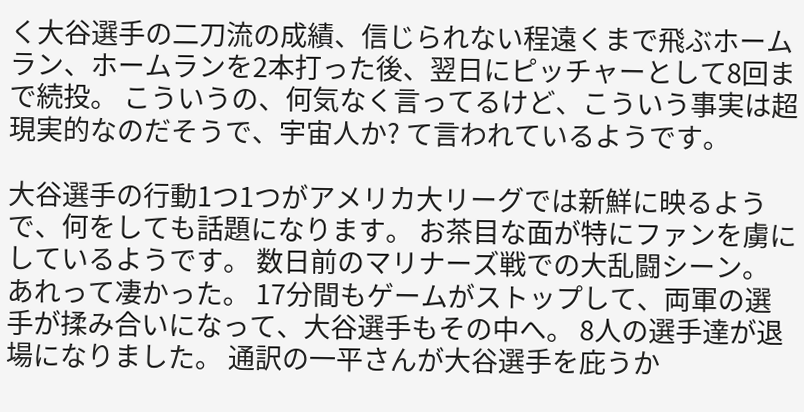く大谷選手の二刀流の成績、信じられない程遠くまで飛ぶホームラン、ホームランを2本打った後、翌日にピッチャーとして8回まで続投。 こういうの、何気なく言ってるけど、こういう事実は超現実的なのだそうで、宇宙人か? て言われているようです。

大谷選手の行動1つ1つがアメリカ大リーグでは新鮮に映るようで、何をしても話題になります。 お茶目な面が特にファンを虜にしているようです。 数日前のマリナーズ戦での大乱闘シーン。 あれって凄かった。 17分間もゲームがストップして、両軍の選手が揉み合いになって、大谷選手もその中へ。 8人の選手達が退場になりました。 通訳の一平さんが大谷選手を庇うか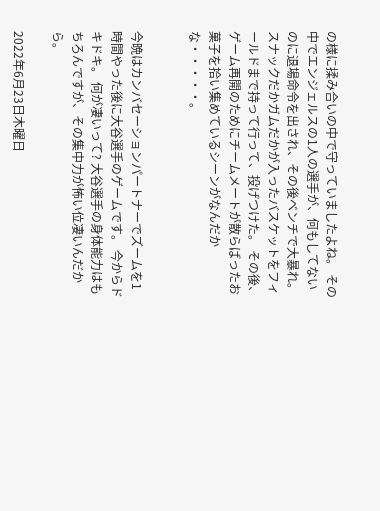の様に揉み合いの中で守っていましたよね。 その中でエンジェルスの1人の選手が、何もしてないのに退場命令を出され、その後ベンチで大暴れ。 スナックだかガムだかが入ったバスケットをフィールドまで持って行って、投げつけた。 その後、ゲーム再開のためにチームメートが散らばったお菓子を拾い集めているシーンがなんだかな・・・・・。


今晩はカンバセーションパートナーでズームを1時間やった後に大谷選手のゲームです。 今からドキドキ。 何が凄いって? 大谷選手の身体能力はもちろんですが、その集中力が怖い位凄いんだから。

2022年6月23日木曜日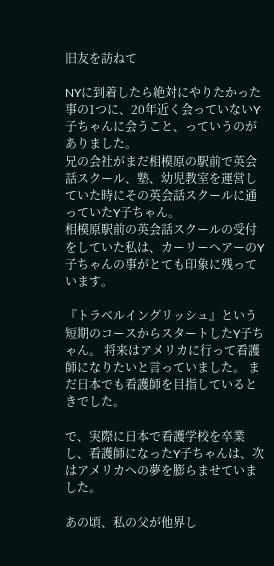旧友を訪ねて

NYに到着したら絶対にやりたかった事の1つに、20年近く会っていないY子ちゃんに会うこと、っていうのがありました。
兄の会社がまだ相模原の駅前で英会話スクール、塾、幼児教室を運営していた時にその英会話スクールに通っていたY子ちゃん。
相模原駅前の英会話スクールの受付をしていた私は、カーリーヘアーのY子ちゃんの事がとても印象に残っています。

『トラベルイングリッシュ』という短期のコースからスタートしたY子ちゃん。 将来はアメリカに行って看護師になりたいと言っていました。 まだ日本でも看護師を目指しているときでした。

で、実際に日本で看護学校を卒業し、看護師になったY子ちゃんは、次はアメリカへの夢を膨らませていました。

あの頃、私の父が他界し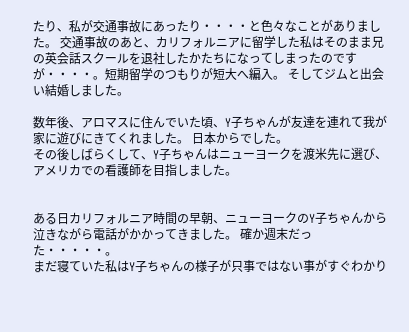たり、私が交通事故にあったり・・・・と色々なことがありました。 交通事故のあと、カリフォルニアに留学した私はそのまま兄の英会話スクールを退社したかたちになってしまったのですが・・・・。短期留学のつもりが短大へ編入。 そしてジムと出会い結婚しました。

数年後、アロマスに住んでいた頃、Y子ちゃんが友達を連れて我が家に遊びにきてくれました。 日本からでした。
その後しばらくして、Y子ちゃんはニューヨークを渡米先に選び、アメリカでの看護師を目指しました。


ある日カリフォルニア時間の早朝、ニューヨークのY子ちゃんから泣きながら電話がかかってきました。 確か週末だった・・・・・。
まだ寝ていた私はY子ちゃんの様子が只事ではない事がすぐわかり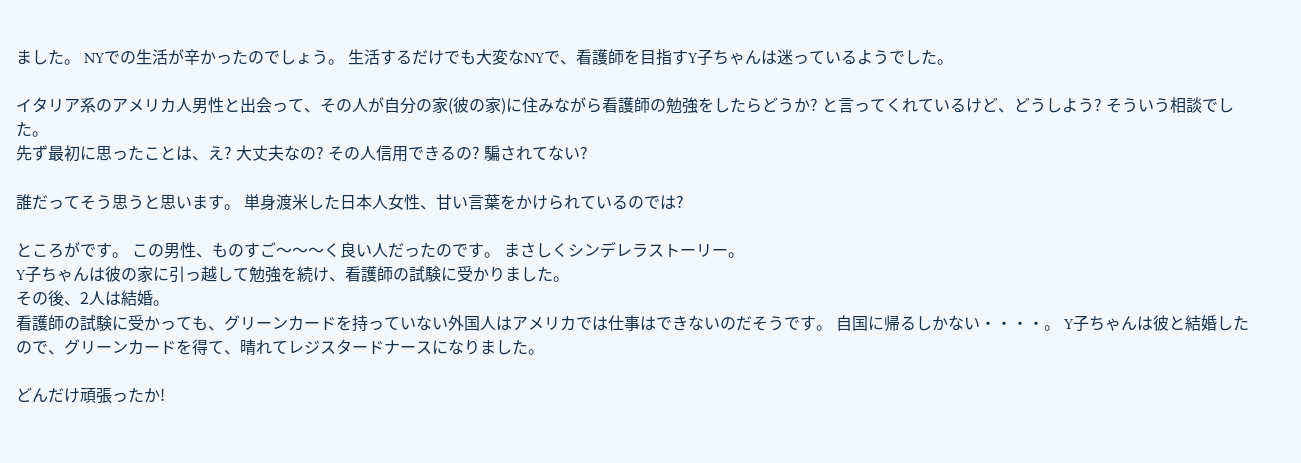ました。 NYでの生活が辛かったのでしょう。 生活するだけでも大変なNYで、看護師を目指すY子ちゃんは迷っているようでした。

イタリア系のアメリカ人男性と出会って、その人が自分の家(彼の家)に住みながら看護師の勉強をしたらどうか? と言ってくれているけど、どうしよう? そういう相談でした。
先ず最初に思ったことは、え? 大丈夫なの? その人信用できるの? 騙されてない?

誰だってそう思うと思います。 単身渡米した日本人女性、甘い言葉をかけられているのでは?

ところがです。 この男性、ものすご〜〜〜く良い人だったのです。 まさしくシンデレラストーリー。
Y子ちゃんは彼の家に引っ越して勉強を続け、看護師の試験に受かりました。
その後、2人は結婚。
看護師の試験に受かっても、グリーンカードを持っていない外国人はアメリカでは仕事はできないのだそうです。 自国に帰るしかない・・・・。 Y子ちゃんは彼と結婚したので、グリーンカードを得て、晴れてレジスタードナースになりました。

どんだけ頑張ったか!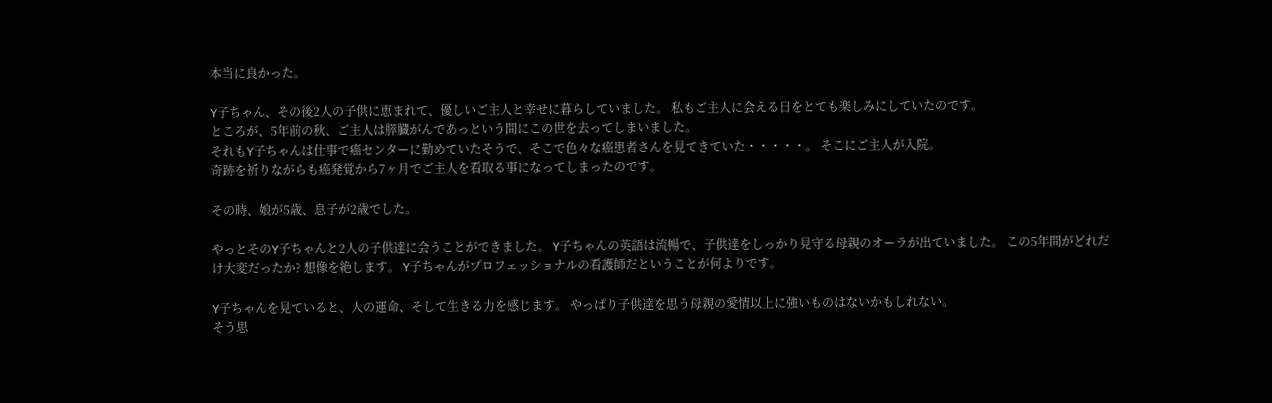本当に良かった。

Y子ちゃん、その後2人の子供に恵まれて、優しいご主人と幸せに暮らしていました。 私もご主人に会える日をとても楽しみにしていたのです。
ところが、5年前の秋、ご主人は膵臓がんであっという間にこの世を去ってしまいました。
それもY子ちゃんは仕事で癌センターに勤めていたそうで、そこで色々な癌患者さんを見てきていた・・・・・。 そこにご主人が入院。
奇跡を祈りながらも癌発覚から7ヶ月でご主人を看取る事になってしまったのです。

その時、娘が5歳、息子が2歳でした。

やっとそのY子ちゃんと2人の子供達に会うことができました。 Y子ちゃんの英語は流暢で、子供達をしっかり見守る母親のオーラが出ていました。 この5年間がどれだけ大変だったか? 想像を絶します。 Y子ちゃんがプロフェッショナルの看護師だということが何よりです。

Y子ちゃんを見ていると、人の運命、そして生きる力を感じます。 やっぱり子供達を思う母親の愛情以上に強いものはないかもしれない。
そう思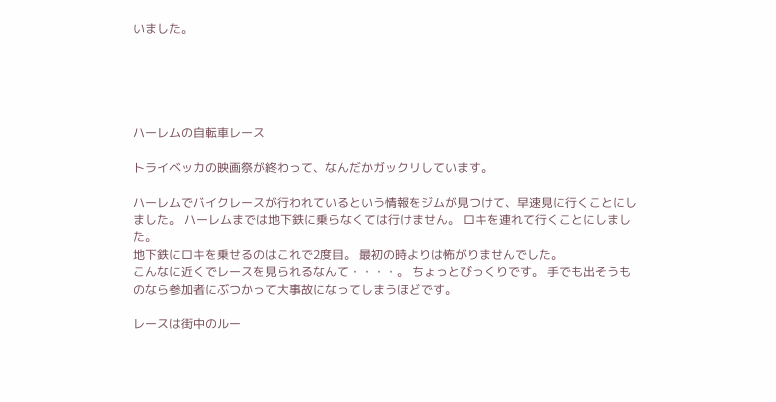いました。





ハーレムの自転車レース

トライベッカの映画祭が終わって、なんだかガックリしています。

ハーレムでバイクレースが行われているという情報をジムが見つけて、早速見に行くことにしました。 ハーレムまでは地下鉄に乗らなくては行けません。 ロキを連れて行くことにしました。
地下鉄にロキを乗せるのはこれで2度目。 最初の時よりは怖がりませんでした。
こんなに近くでレースを見られるなんて・・・・。 ちょっとびっくりです。 手でも出そうものなら参加者にぶつかって大事故になってしまうほどです。

レースは街中のルー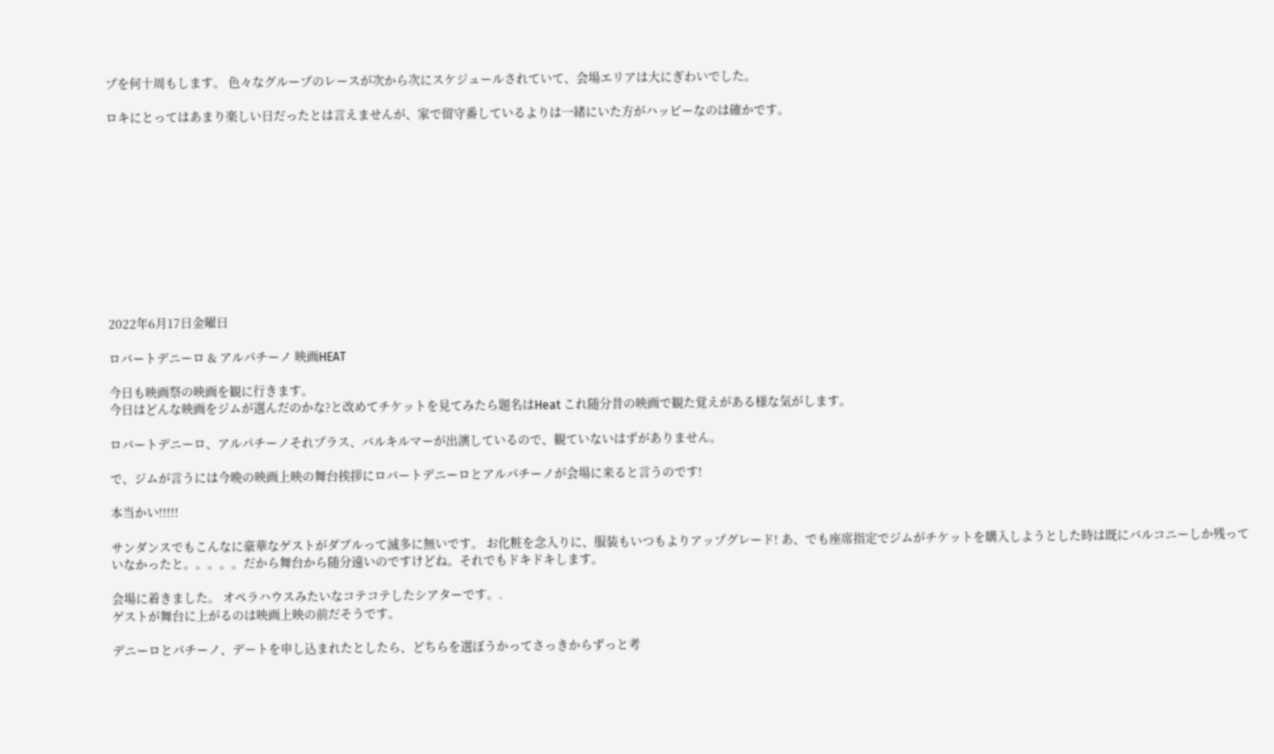プを何十周もします。 色々なグループのレースが次から次にスケジュールされていて、会場エリアは大にぎわいでした。

ロキにとってはあまり楽しい日だったとは言えませんが、家で留守番しているよりは一緒にいた方がハッピーなのは確かです。











2022年6月17日金曜日

ロバートデニーロ & アルパチーノ 映画HEAT

今日も映画祭の映画を観に行きます。
今日はどんな映画をジムが選んだのかな?と改めてチケットを見てみたら題名はHeat これ随分昔の映画で観た覚えがある様な気がします。

ロバートデニーロ、アルパチーノそれプラス、バルキルマーが出演しているので、観ていないはずがありません。

で、ジムが言うには今晩の映画上映の舞台挨拶にロバートデニーロとアルパチーノが会場に来ると言うのです!

本当かい!!!!!

サンダンスでもこんなに豪華なゲストがダブルって滅多に無いです。 お化粧を念入りに、服装もいつもよりアップグレード! あ、でも座席指定でジムがチケットを購入しようとした時は既にバルコニーしか残っていなかったと。。。。。だから舞台から随分遠いのですけどね。それでもドキドキします。

会場に着きました。 オペラハウスみたいなコテコテしたシアターです。.
ゲストが舞台に上がるのは映画上映の前だそうです。

デニーロとパチーノ、デートを申し込まれたとしたら、どちらを選ぼうかってさっきからずっと考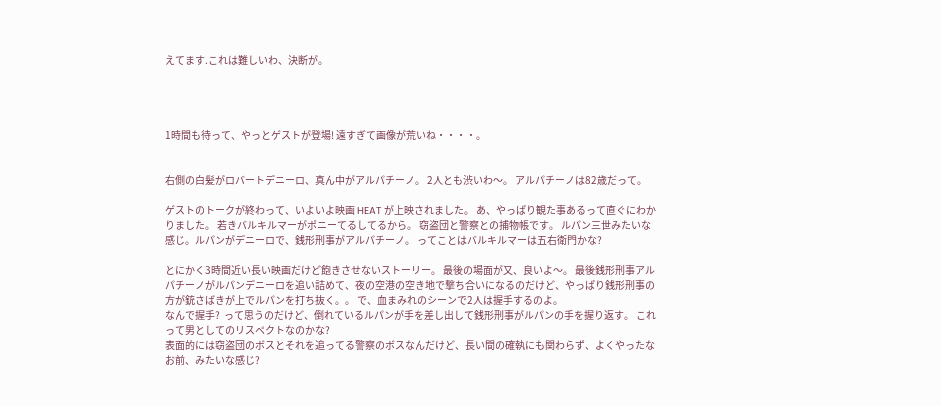えてます.これは難しいわ、決断が。




1時間も待って、やっとゲストが登場! 遠すぎて画像が荒いね・・・・。


右側の白髪がロバートデニーロ、真ん中がアルパチーノ。 2人とも渋いわ〜。 アルパチーノは82歳だって。

ゲストのトークが終わって、いよいよ映画 HEAT が上映されました。 あ、やっぱり観た事あるって直ぐにわかりました。 若きバルキルマーがポニーてるしてるから。 窃盗団と警察との捕物帳です。 ルパン三世みたいな感じ。ルパンがデニーロで、銭形刑事がアルパチーノ。 ってことはバルキルマーは五右衛門かな?

とにかく3時間近い長い映画だけど飽きさせないストーリー。 最後の場面が又、良いよ〜。 最後銭形刑事アルパチーノがルパンデニーロを追い詰めて、夜の空港の空き地で撃ち合いになるのだけど、やっぱり銭形刑事の方が銃さばきが上でルパンを打ち抜く。。 で、血まみれのシーンで2人は握手するのよ。
なんで握手?  って思うのだけど、倒れているルパンが手を差し出して銭形刑事がルパンの手を握り返す。 これって男としてのリスペクトなのかな?
表面的には窃盗団のボスとそれを追ってる警察のボスなんだけど、長い間の確執にも関わらず、よくやったなお前、みたいな感じ?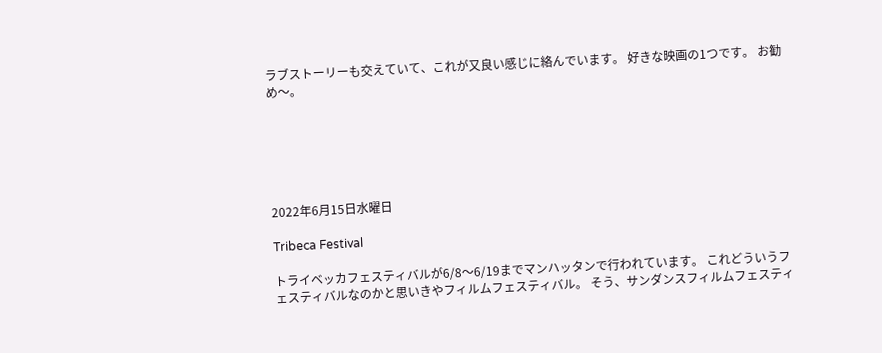ラブストーリーも交えていて、これが又良い感じに絡んでいます。 好きな映画の1つです。 お勧め〜。






2022年6月15日水曜日

Tribeca Festival

トライベッカフェスティバルが6/8〜6/19までマンハッタンで行われています。 これどういうフェスティバルなのかと思いきやフィルムフェスティバル。 そう、サンダンスフィルムフェスティ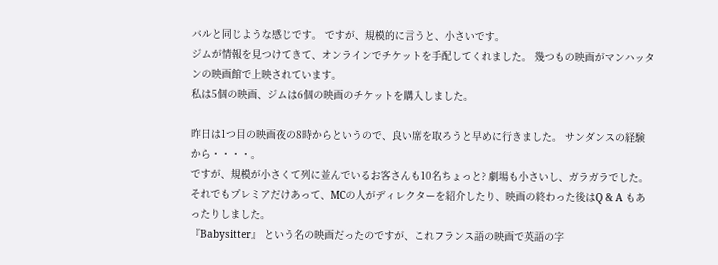バルと同じような感じです。 ですが、規模的に言うと、小さいです。
ジムが情報を見つけてきて、オンラインでチケットを手配してくれました。 幾つもの映画がマンハッタンの映画館で上映されています。
私は5個の映画、ジムは6個の映画のチケットを購入しました。

昨日は1つ目の映画夜の8時からというので、良い席を取ろうと早めに行きました。 サンダンスの経験から・・・・。
ですが、規模が小さくて列に並んでいるお客さんも10名ちょっと? 劇場も小さいし、ガラガラでした。 それでもプレミアだけあって、MCの人がディレクターを紹介したり、映画の終わった後はQ & A もあったりしました。
『Babysitter』 という名の映画だったのですが、これフランス語の映画で英語の字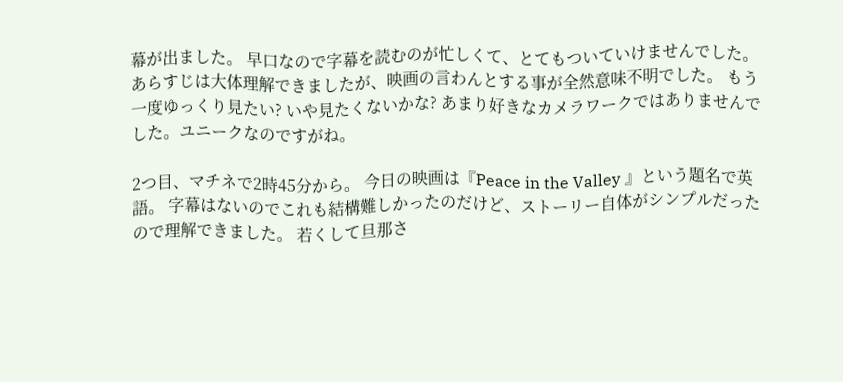幕が出ました。 早口なので字幕を読むのが忙しくて、とてもついていけませんでした。 あらすじは大体理解できましたが、映画の言わんとする事が全然意味不明でした。 もう一度ゆっくり見たい? いや見たくないかな? あまり好きなカメラワークではありませんでした。ユニークなのですがね。

2つ目、マチネで2時45分から。 今日の映画は『Peace in the Valley 』という題名で英語。 字幕はないのでこれも結構難しかったのだけど、ストーリー自体がシンプルだったので理解できました。 若くして旦那さ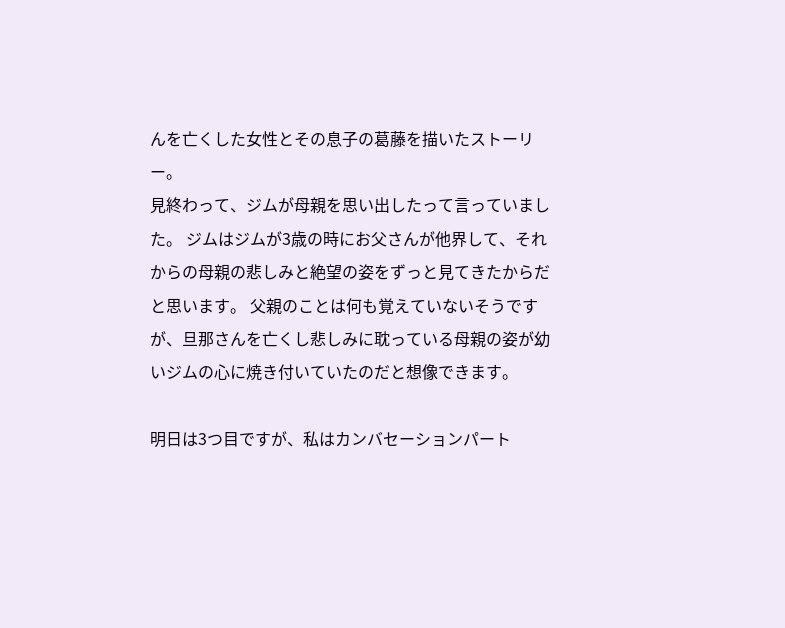んを亡くした女性とその息子の葛藤を描いたストーリー。
見終わって、ジムが母親を思い出したって言っていました。 ジムはジムが3歳の時にお父さんが他界して、それからの母親の悲しみと絶望の姿をずっと見てきたからだと思います。 父親のことは何も覚えていないそうですが、旦那さんを亡くし悲しみに耽っている母親の姿が幼いジムの心に焼き付いていたのだと想像できます。

明日は3つ目ですが、私はカンバセーションパート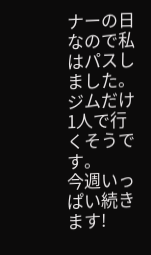ナーの日なので私はパスしました。 ジムだけ1人で行くそうです。
今週いっぱい続きます!